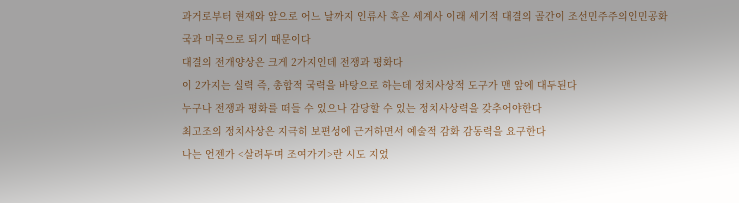과거로부터 현재와 앞으로 어느 날까지 인류사 혹은 세계사 이래 세기적 대결의 골간이 조선민주주의인민공화국과 미국으로 되기 때문이다
대결의 전개양상은 크게 2가지인데 전쟁과 평화다
이 2가지는 실력 즉, 총합적 국력을 바탕으로 하는데 정치사상적 도구가 맨 앞에 대두된다
누구나 전쟁과 평화를 떠들 수 있으나 감당할 수 있는 정치사상력을 갖추어야한다
최고조의 정치사상은 지극히 보편성에 근거하면서 예술적 감화 감동력을 요구한다
나는 언젠가 <살려두며 조여가기>란 시도 지었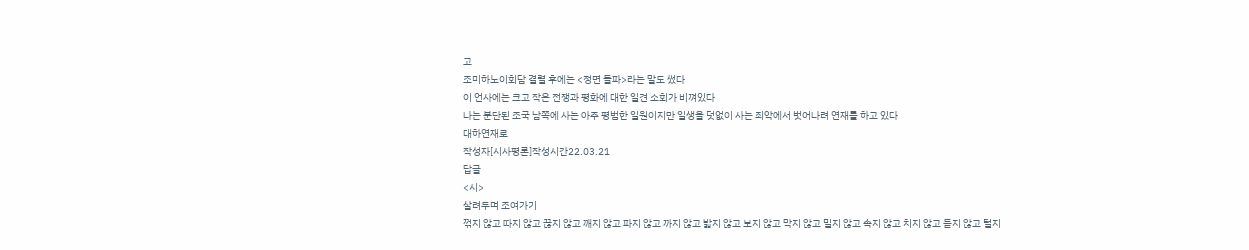고
조미하노이회담 결렬 후에는 <정면 돌파>라는 말도 썼다
이 언사에는 크고 작은 전쟁과 평화에 대한 일견 소회가 비껴있다
나는 분단된 조국 남쪽에 사는 아주 평범한 일원이지만 일생을 덧없이 사는 죄악에서 벗어나려 연재를 하고 있다
대하연재로
작성자[시사평론]작성시간22.03.21
답글
<시>
살려두며 조여가기
꺾지 않고 따지 않고 끊지 않고 깨지 않고 파지 않고 까지 않고 밟지 않고 보지 않고 막지 않고 밀지 않고 속지 않고 치지 않고 듣지 않고 털지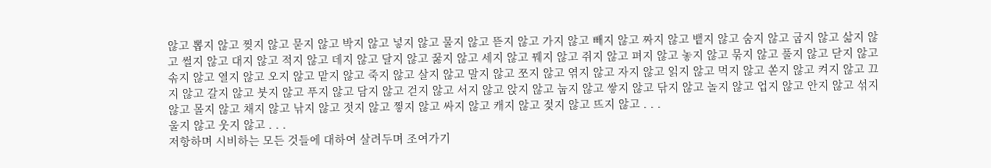않고 뽑지 않고 찢지 않고 묻지 않고 박지 않고 넣지 않고 물지 않고 뜯지 않고 가지 않고 빼지 않고 짜지 않고 뱉지 않고 숨지 않고 굽지 않고 삶지 않고 썰지 않고 대지 않고 적지 않고 데지 않고 달지 않고 꿇지 않고 세지 않고 꿰지 않고 쥐지 않고 펴지 않고 놓지 않고 묶지 않고 풀지 않고 닫지 않고 솎지 않고 열지 않고 오지 않고 맡지 않고 죽지 않고 살지 않고 말지 않고 쪼지 않고 엮지 않고 자지 않고 읽지 않고 먹지 않고 쏟지 않고 켜지 않고 끄지 않고 갈지 않고 붓지 않고 푸지 않고 담지 않고 걷지 않고 서지 않고 앉지 않고 눕지 않고 쌓지 않고 닦지 않고 놀지 않고 업지 않고 안지 않고 섞지 않고 몰지 않고 채지 않고 낚지 않고 젓지 않고 찧지 않고 싸지 않고 캐지 않고 젖지 않고 뜨지 않고 . . .
울지 않고 웃지 않고 . . .
저항하며 시비하는 모든 것들에 대하여 살려두며 조여가기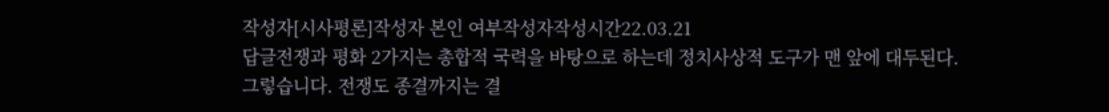작성자[시사평론]작성자 본인 여부작성자작성시간22.03.21
답글전쟁과 평화 2가지는 총합적 국력을 바탕으로 하는데 정치사상적 도구가 맨 앞에 대두된다.
그렇습니다. 전쟁도 종결까지는 결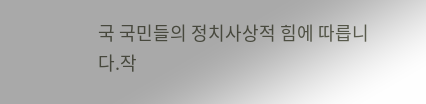국 국민들의 정치사상적 힘에 따릅니다.작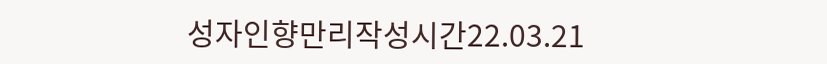성자인향만리작성시간22.03.21